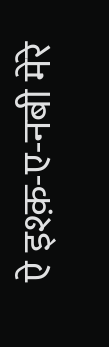ऐ इश्क़-ए-नबी मेरे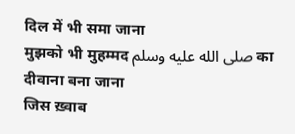दिल में भी समा जाना
मुझको भी मुहम्मद صلى الله عليه وسلم का दीवाना बना जाना
जिस ख़्वाब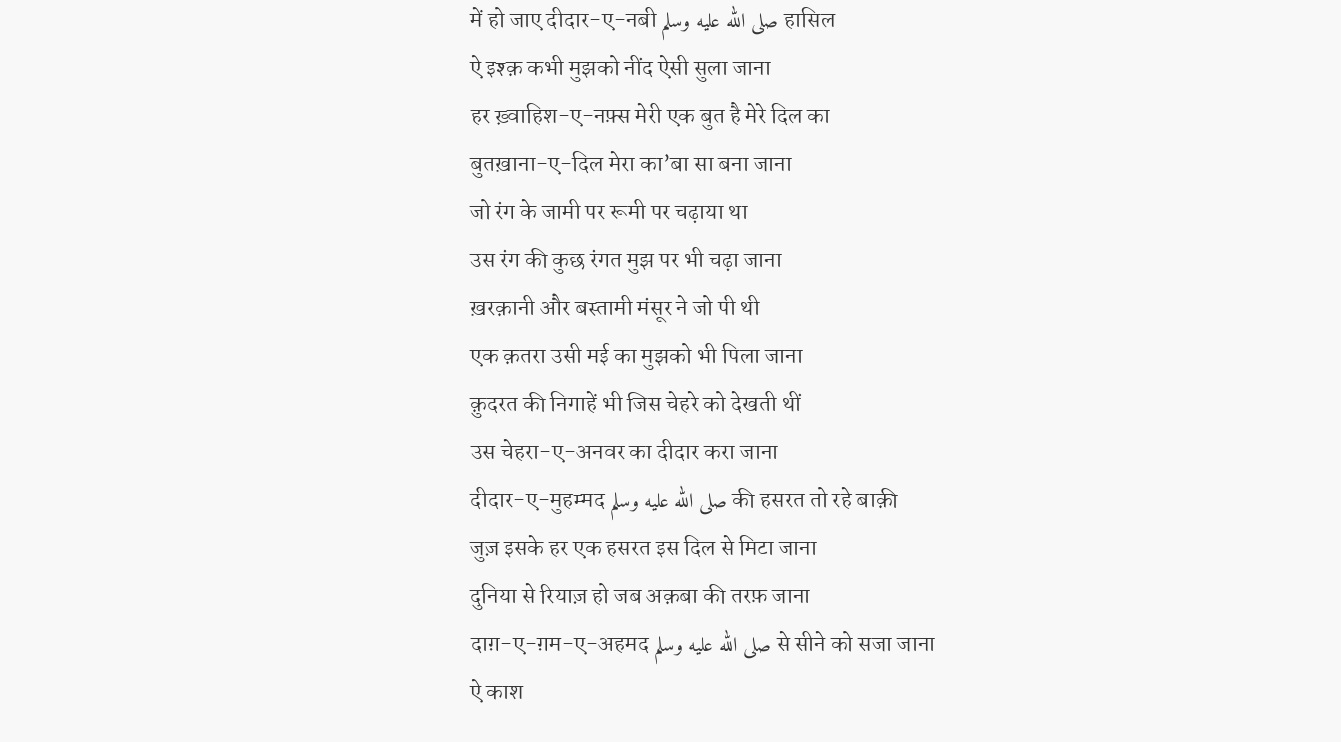में हो जाए दीदार-ए-नबी صلى الله عليه وسلم हासिल
ऐ इश्क़ कभी मुझको नींद ऐसी सुला जाना
हर ख़्वाहिश-ए-नफ़्स मेरी एक बुत है मेरे दिल का
बुतख़ाना-ए-दिल मेरा का’बा सा बना जाना
जो रंग के जामी पर रूमी पर चढ़ाया था
उस रंग की कुछ रंगत मुझ पर भी चढ़ा जाना
ख़रक़ानी और बस्तामी मंसूर ने जो पी थी
एक क़तरा उसी मई का मुझको भी पिला जाना
क़ुदरत की निगाहें भी जिस चेहरे को देखती थीं
उस चेहरा-ए-अनवर का दीदार करा जाना
दीदार-ए-मुहम्मद صلى الله عليه وسلم की हसरत तो रहे बाक़ी
जुज़ इसके हर एक हसरत इस दिल से मिटा जाना
दुनिया से रियाज़ हो जब अक़बा की तरफ़ जाना
दाग़-ए-ग़म-ए-अहमद صلى الله عليه وسلم से सीने को सजा जाना
ऐ काश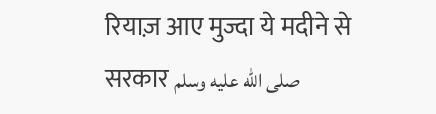रियाज़ आए मुज्दा ये मदीने से
सरकार صلى الله عليه وسلم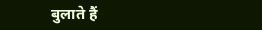बुलाते हैं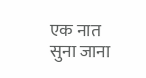एक नात सुना जाना